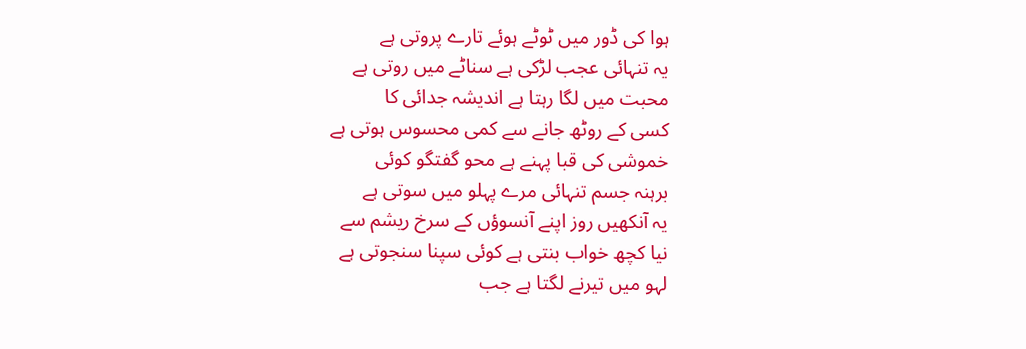ہوا کی ڈور میں ٹوٹے ہوئے تارے پروتی ہے
یہ تنہائی عجب لڑکی ہے سناٹے میں روتی ہے
محبت میں لگا رہتا ہے اندیشہ جدائی کا
کسی کے روٹھ جانے سے کمی محسوس ہوتی ہے
خموشی کی قبا پہنے ہے محو گفتگو کوئی
برہنہ جسم تنہائی مرے پہلو میں سوتی ہے
یہ آنکھیں روز اپنے آنسوؤں کے سرخ ریشم سے
نیا کچھ خواب بنتی ہے کوئی سپنا سنجوتی ہے
لہو میں تیرنے لگتا ہے جب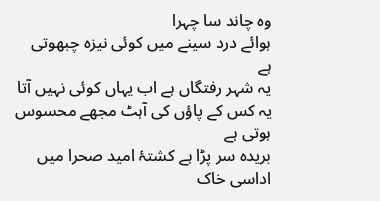وہ چاند سا چہرا
ہوائے درد سینے میں کوئی نیزہ چبھوتی ہے
یہ شہر رفتگاں ہے اب یہاں کوئی نہیں آتا
یہ کس کے پاؤں کی آہٹ مجھے محسوس ہوتی ہے
بریدہ سر پڑا ہے کشتۂ امید صحرا میں
اداسی خاک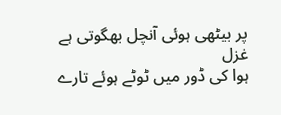پر بیٹھی ہوئی آنچل بھگوتی ہے
غزل
ہوا کی ڈور میں ٹوٹے ہوئے تارے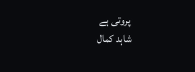پروتی ہے
شاہد کمال